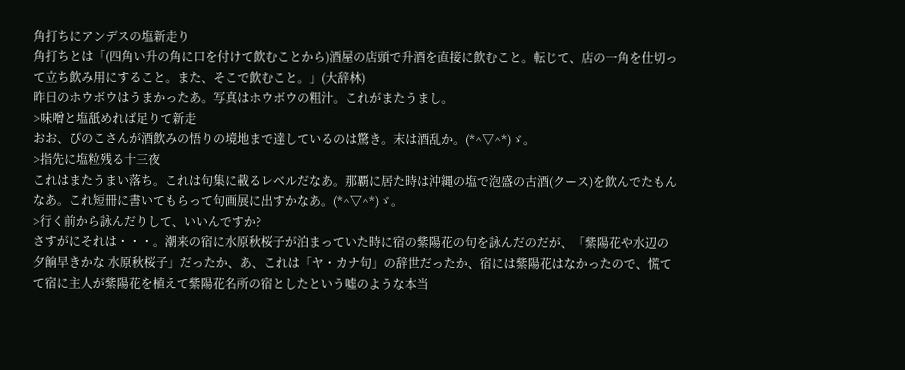角打ちにアンデスの塩新走り
角打ちとは「(四角い升の角に口を付けて飲むことから)酒屋の店頭で升酒を直接に飲むこと。転じて、店の一角を仕切って立ち飲み用にすること。また、そこで飲むこと。」(大辞林)
昨日のホウボウはうまかったあ。写真はホウボウの粗汁。これがまたうまし。
>味噌と塩舐めれば足りて新走
おお、ぴのこさんが酒飲みの悟りの境地まで達しているのは驚き。末は酒乱か。(*^▽^*)ゞ。
>指先に塩粒残る十三夜
これはまたうまい落ち。これは句集に載るレベルだなあ。那覇に居た時は沖縄の塩で泡盛の古酒(クース)を飲んでたもんなあ。これ短冊に書いてもらって句画展に出すかなあ。(*^▽^*)ゞ。
>行く前から詠んだりして、いいんですか?
さすがにそれは・・・。潮来の宿に水原秋桜子が泊まっていた時に宿の紫陽花の句を詠んだのだが、「紫陽花や水辺の夕餉早きかな 水原秋桜子」だったか、あ、これは「ヤ・カナ句」の辞世だったか、宿には紫陽花はなかったので、慌てて宿に主人が紫陽花を植えて紫陽花名所の宿としたという噓のような本当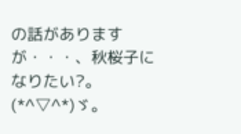の話がありますが・・・、秋桜子になりたい?。(*^▽^*)ゞ。